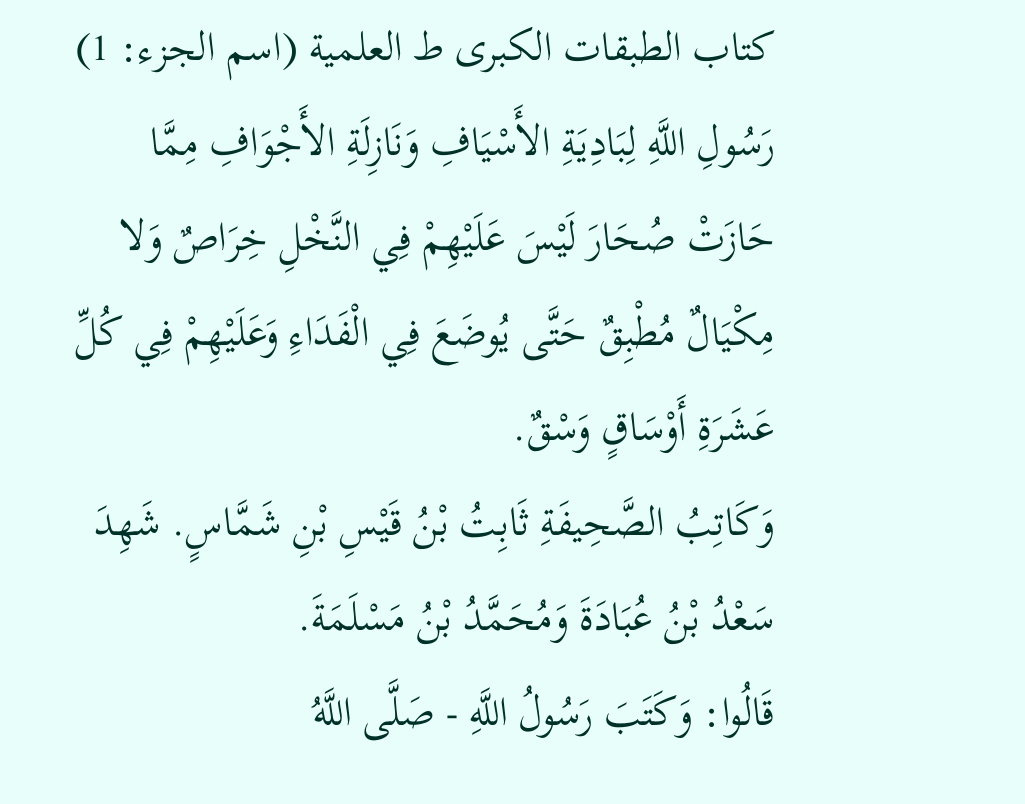كتاب الطبقات الكبرى ط العلمية (اسم الجزء: 1)
رَسُولِ اللَّهِ لِبَادِيَةِ الأَسْيَافِ وَنَازِلَةِ الأَجْوَافِ مِمَّا حَازَتْ صُحَارَ لَيْسَ عَلَيْهِمْ فِي النَّخْلِ خِرَاصٌ وَلا مِكْيَالٌ مُطْبِقٌ حَتَّى يُوضَعَ فِي الْفَدَاءِ وَعَلَيْهِمْ فِي كُلِّ عَشَرَةِ أَوْسَاقٍ وَسْقٌ.
وَكَاتِبُ الصَّحِيفَةِ ثَابِتُ بْنُ قَيْسِ بْنِ شَمَّاسٍ. شَهِدَ سَعْدُ بْنُ عُبَادَةَ وَمُحَمَّدُ بْنُ مَسْلَمَةَ.
قَالُوا: وَكَتَبَ رَسُولُ اللَّهِ - صَلَّى اللَّهُ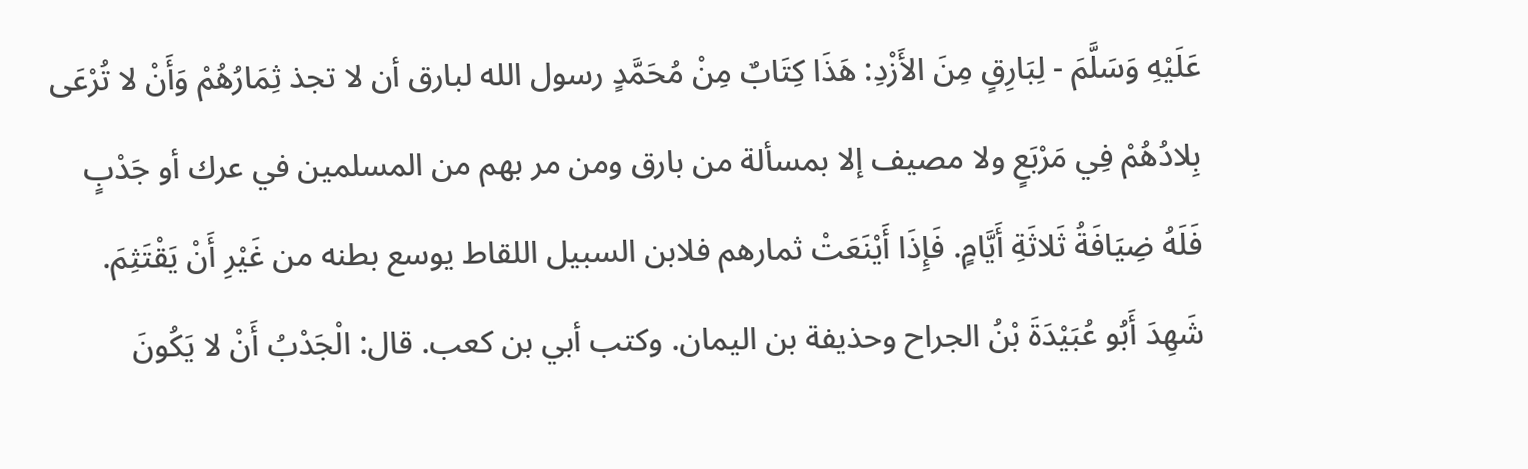عَلَيْهِ وَسَلَّمَ - لِبَارِقٍ مِنَ الأَزْدِ: هَذَا كِتَابٌ مِنْ مُحَمَّدٍ رسول الله لبارق أن لا تجذ ثِمَارُهُمْ وَأَنْ لا تُرْعَى بِلادُهُمْ فِي مَرْبَعٍ ولا مصيف إلا بمسألة من بارق ومن مر بهم من المسلمين في عرك أو جَدْبٍ فَلَهُ ضِيَافَةُ ثَلاثَةِ أَيَّامٍ. فَإِذَا أَيْنَعَتْ ثمارهم فلابن السبيل اللقاط يوسع بطنه من غَيْرِ أَنْ يَقْتَثِمَ. شَهِدَ أَبُو عُبَيْدَةَ بْنُ الجراح وحذيفة بن اليمان. وكتب أبي بن كعب. قال: الْجَدْبُ أَنْ لا يَكُونَ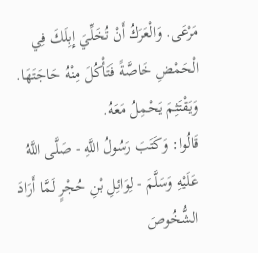مَرْعَى. وَالْعَرَكُ أَنْ تُخَلِّيَ إِبِلَكَ فِي الْحَمْضِ خَاصَّةً فَتَأْكُلَ مِنْهُ حَاجَتَهَا. وَيَقْتَثِمَ يَحْمِلُ مَعَهُ.
قَالُوا: وَكَتَبَ رَسُولُ اللَّهِ - صَلَّى اللَّهُ عَلَيْهِ وَسَلَّمَ - لِوَائِلِ بْنِ حُجْرٍ لَمَّا أَرَادَ الشُّخُوصَ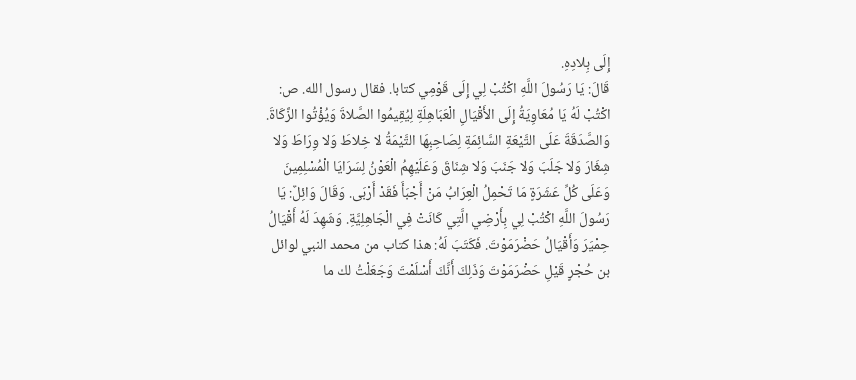إِلَى بِلادِهِ.
قَالَ: يَا رَسُولَ اللَّهِ اكْتُبْ لِي إِلَى قَوْمِي كتابا. فقال رسول الله. ص: اكْتُبْ لَهُ يَا مُعَاوِيَةُ إِلَى الأَقْيَالِ الْعَبَاهِلَةِ لِيُقِيمُوا الصَّلاةَ وَيُؤْتُوا الزَّكَاةَ. وَالصَّدَقَةَ عَلَى التَّيْعَةِ السَّائِمَةِ لِصَاحِبِهَا التَّيْمَةُ لا خِلاطَ وَلا وِرَاطَ وَلا شِغَارَ وَلا جَلَبَ وَلا جَنَبَ وَلا شِنَاقَ وَعَلَيْهِمُ الْعَوْنُ لِسَرَايَا الْمُسْلِمِينَ وَعَلَى كُلِّ عَشَرَةٍ مَا تَحْمِلُ الْعِرَابُ مَنْ أَجْبَأَ فَقَدْ أَرْبَى. وَقَالَ وَائِلٌ: يَا رَسُولَ اللَّهِ اكْتُبْ لِي بِأَرْضِي الَّتِي كَانَتْ فِي الْجَاهِلِيَّةِ. وَشَهِدَ لَهُ أَقْيَالُ حِمْيَرَ وَأَقْيَالُ حَضْرَمَوْتَ. فَكَتَبَ لَهُ: هذا كتاب من محمد النبي لوائل بن حُجْرٍ قَيْلِ حَضْرَمَوْتَ وَذَلِكَ أَنَّكَ أَسْلَمْتَ وَجَعَلْتُ لك ما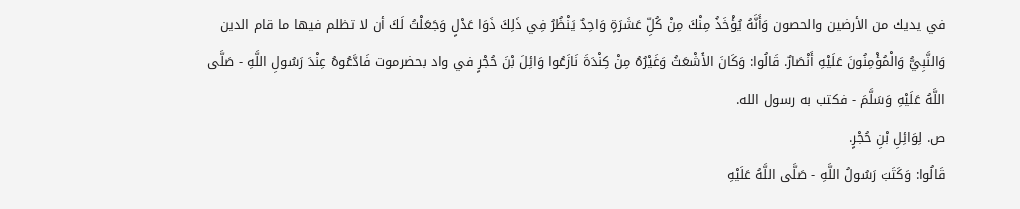في يديك من الأرضين والحصون وَأَنَّهُ يُؤْخَذُ مِنْكَ مِنْ كُلِّ عَشَرَةٍ وَاحِدٌ يَنْظُرُ فِي ذَلِكَ ذَوَا عَدْلٍ وَجَعَلْتُ لَكَ أن لا تظلم فيها ما قام الدين وَالنَّبِيُّ وَالْمُؤْمِنُونَ عَلَيْهِ أَنْصَارٌ. قَالُوا: وَكَانَ الأَشْعَثُ وَغَيْرُهُ مِنْ كِنْدَةَ نَازَعُوا وَائِلَ بْنَ حُجْرٍ في واد بحضرموت فَادَّعُوهُ عِنْدَ رَسُولِ اللَّهِ - صَلَّى اللَّهُ عَلَيْهِ وَسَلَّمَ - فكتب به رسول الله.
ص. لِوَائِلِ بْنِ حُجْرٍ.
قَالُوا: وَكَتَبَ رَسُولُ اللَّهِ - صَلَّى اللَّهُ عَلَيْهِ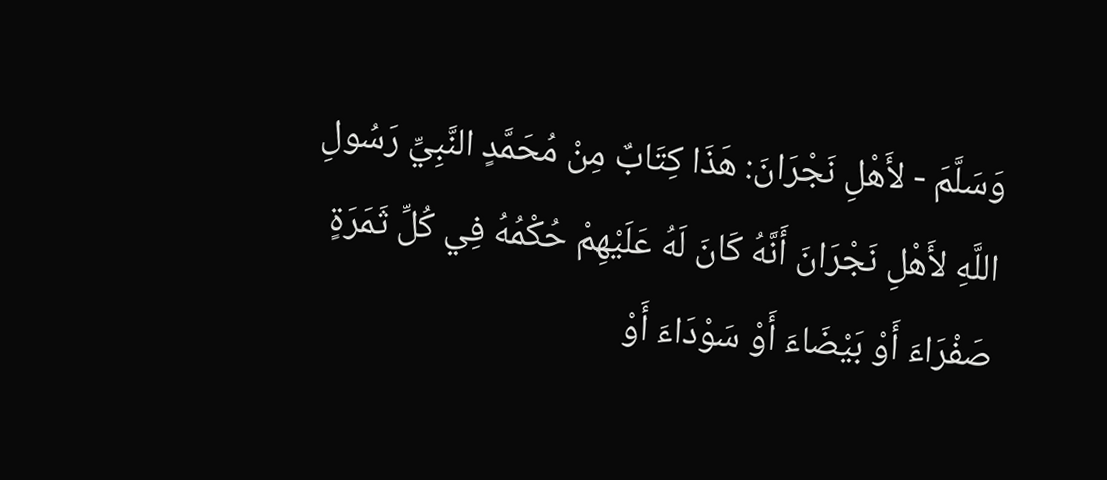وَسَلَّمَ - لأَهْلِ نَجْرَانَ: هَذَا كِتَابٌ مِنْ مُحَمَّدٍ النَّبِيِّ رَسُولِ اللَّهِ لأَهْلِ نَجْرَانَ أَنَّهُ كَانَ لَهُ عَلَيْهِمْ حُكْمُهُ فِي كُلِّ ثَمَرَةٍ صَفْرَاءَ أَوْ بَيْضَاءَ أَوْ سَوْدَاءَ أَوْ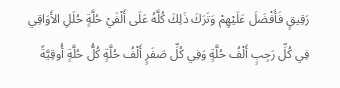رَقِيقٍ فَأَفْضَلَ عَلَيْهِمْ وَتَرَكَ ذَلِكَ كُلَّهُ عَلَى أَلْفَيْ حُلَّةٍ حُلَلِ الأَوَاقِي فِي كُلِّ رَجِبٍ أَلْفُ حُلَّةٍ وَفِي كُلِّ صَفَرٍ أَلْفُ حُلَّةٍ كُلُّ حُلَّةٍ أُوقِيَّةً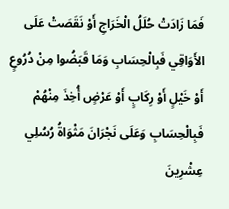فَمَا زَادَتْ حُلَلُ الْخَرَاجِ أَوْ نَقَصَتْ عَلَى الأَوَاقِي فَبِالْحِسَابِ وَمَا قَبَضُوا مِنْ دُرُوعٍ أَوْ خَيْلٍ أَوْ رِكَابٍ أَوْ عَرْضٍ أُخِذَ مِنْهُمْ فَبِالْحِسَابِ وَعَلَى نَجْرَانَ مَثْوَاةُ رُسُلِي عِشْرِينَ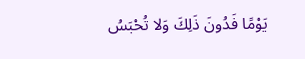يَوْمًا فَدُونَ ذَلِكَ وَلا تُحْبَسُ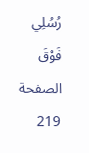رُسُلِي فَوْقَ
الصفحة 219